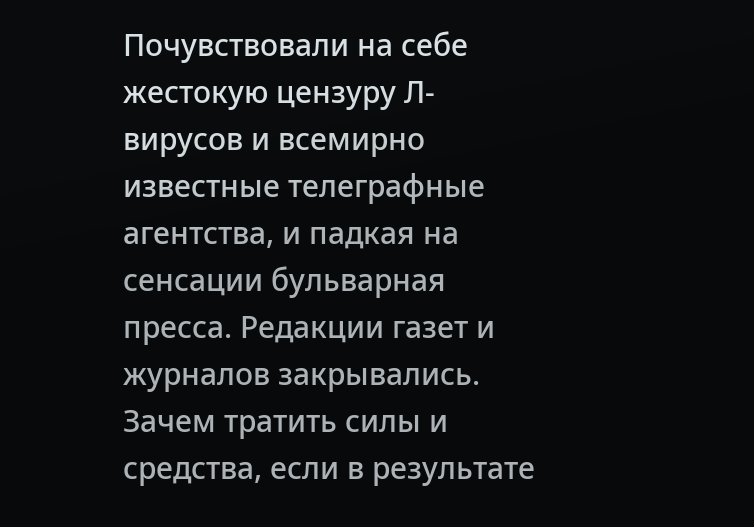Почувствовали на себе жестокую цензуру Л-вирусов и всемирно известные телеграфные агентства, и падкая на сенсации бульварная пресса. Редакции газет и журналов закрывались. Зачем тратить силы и средства, если в результате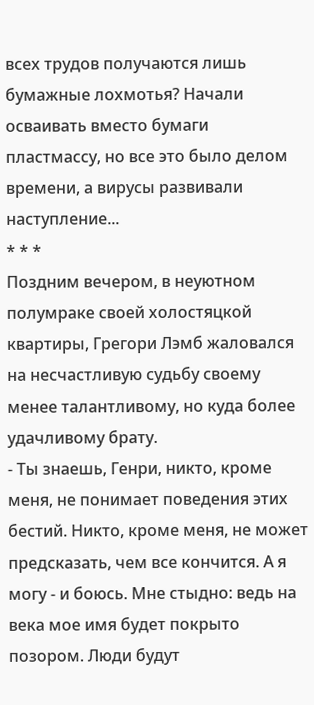всех трудов получаются лишь бумажные лохмотья? Начали осваивать вместо бумаги пластмассу, но все это было делом времени, а вирусы развивали наступление...
* * *
Поздним вечером, в неуютном полумраке своей холостяцкой квартиры, Грегори Лэмб жаловался на несчастливую судьбу своему менее талантливому, но куда более удачливому брату.
- Ты знаешь, Генри, никто, кроме меня, не понимает поведения этих бестий. Никто, кроме меня, не может предсказать, чем все кончится. А я могу - и боюсь. Мне стыдно: ведь на века мое имя будет покрыто позором. Люди будут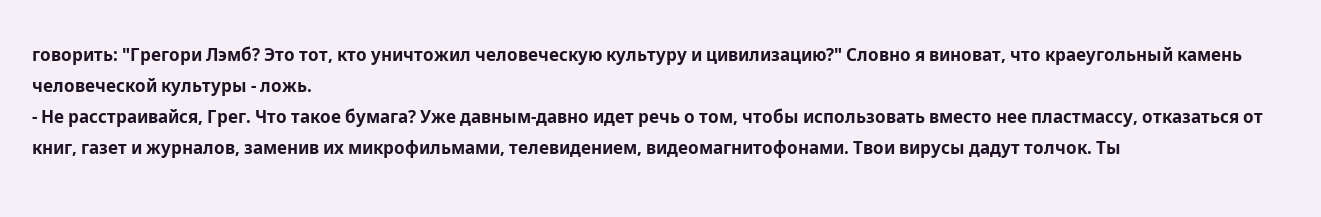говорить: "Грегори Лэмб? Это тот, кто уничтожил человеческую культуру и цивилизацию?" Словно я виноват, что краеугольный камень человеческой культуры - ложь.
- Не расстраивайся, Грег. Что такое бумага? Уже давным-давно идет речь о том, чтобы использовать вместо нее пластмассу, отказаться от книг, газет и журналов, заменив их микрофильмами, телевидением, видеомагнитофонами. Твои вирусы дадут толчок. Ты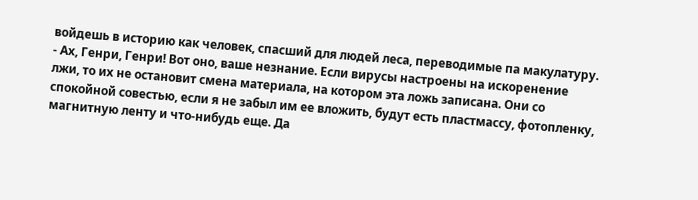войдешь в историю как человек, спасший для людей леса, переводимые па макулатуру.
- Ах, Генри, Генри! Вот оно, ваше незнание. Если вирусы настроены на искоренение лжи, то их не остановит смена материала, на котором эта ложь записана. Они со спокойной совестью, если я не забыл им ее вложить, будут есть пластмассу, фотопленку, магнитную ленту и что-нибудь еще. Да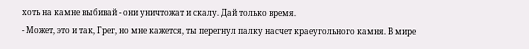хоть на камне выбивай - они уничтожат и скалу. Дай только время.
- Может, это и так, Грег, но мне кажется, ты перегнул палку насчет краеугольного камня. В мире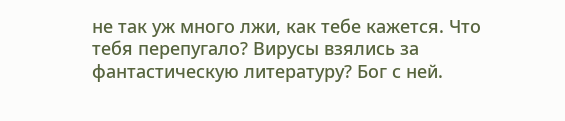не так уж много лжи, как тебе кажется. Что тебя перепугало? Вирусы взялись за фантастическую литературу? Бог с ней.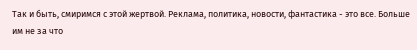Так и быть, смиримся с этой жертвой. Реклама, политика, новости, фантастика - это все. Больше им не за что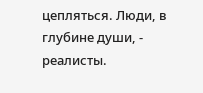цепляться. Люди, в глубине души, - реалисты.